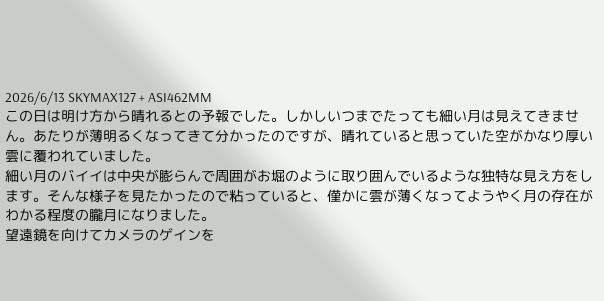2026/6/13 SKYMAX127 + ASI462MM
この日は明け方から晴れるとの予報でした。しかしいつまでたっても細い月は見えてきません。あたりが薄明るくなってきて分かったのですが、晴れていると思っていた空がかなり厚い雲に覆われていました。
細い月のバイイは中央が膨らんで周囲がお堀のように取り囲んでいるような独特な見え方をします。そんな様子を見たかったので粘っていると、僅かに雲が薄くなってようやく月の存在がわかる程度の朧月になりました。
望遠鏡を向けてカメラのゲインを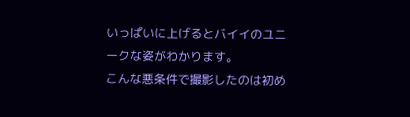いっぱいに上げるとバイイのユニークな姿がわかります。
こんな悪条件で撮影したのは初め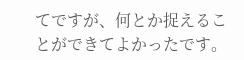てですが、何とか捉えることができてよかったです。